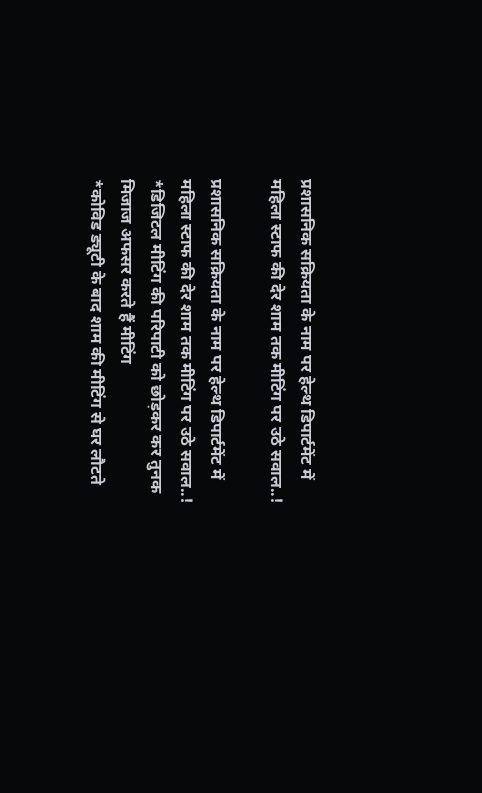प्रशासनिक सक्रियता के नाम पर हेल्थ डिपार्टमेंट में महिला स्टाफ की देर शाम तक मीटिंग पर उठे सवाल..!

प्रशासनिक सक्रियता के नाम पर हेल्थ डिपार्टमेंट में महिला स्टाफ की देर शाम तक मीटिंग पर उठे सवाल..!
*डिजिटल मीटिंग की परिपाटी को छोड़कर कर तुनक मिजाज अफसर करते हैं मीटिंग
*कोविड ड्यूटी के बाद शाम की मीटिंग से घर लौटते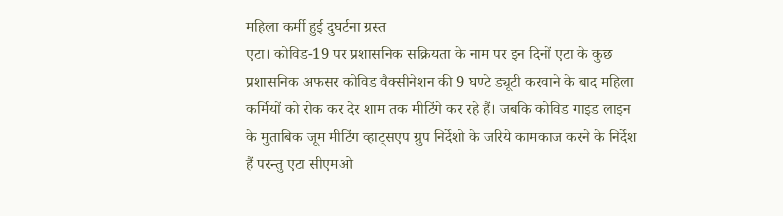महिला कर्मी हुई दुघर्टना ग्रस्त
एटा। कोविड-19 पर प्रशासनिक सक्रियता के नाम पर इन दिनों एटा के कुछ प्रशासनिक अफसर कोविड वैक्सीनेशन की 9 घण्टे ड्यूटी करवाने के बाद महिला कर्मियों को रोक कर देर शाम तक मीटिंगे कर रहे हैं। जबकि कोविड गाइड लाइन के मुताबिक जूम मीटिंग व्हाट्सएप ग्रुप निर्देशो के जरिये कामकाज करने के निर्देश हैं परन्तु एटा सीएमओ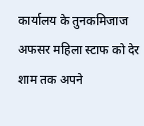कार्यालय के तुनकमिजाज अफसर महिला स्टाफ को देर शाम तक अपने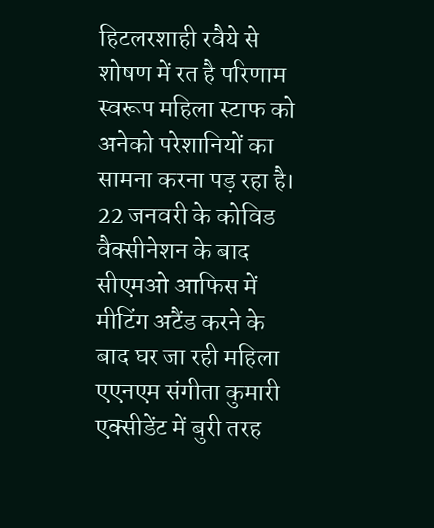हिटलरशाही रवैये से शोषण में रत है परिणाम स्वरूप महिला स्टाफ को अनेको परेशानियों का सामना करना पड़ रहा है। 22 जनवरी के कोविड वैक्सीनेशन के बाद सीएमओ आफिस में मीटिंग अटैंड करने के बाद घर जा रही महिला एएनएम संगीता कुमारी एक्सीडेंट में बुरी तरह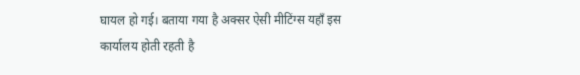घायल हो गई। बताया गया है अक्सर ऐसी मीटिंग्स यहाँ इस कार्यालय होती रहती है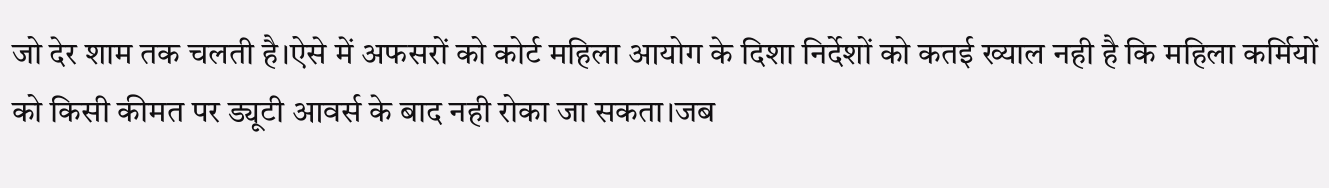जो देर शाम तक चलती है।ऐसे में अफसरों को कोर्ट महिला आयोग के दिशा निर्देशों को कतई ख्याल नही है कि महिला कर्मियों को किसी कीमत पर ड्यूटी आवर्स के बाद नही रोका जा सकता।जब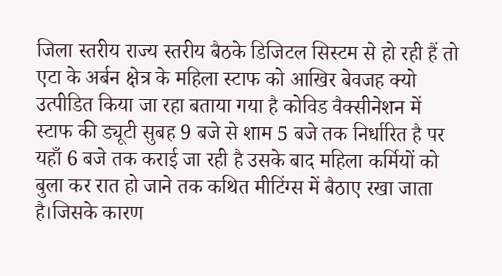जिला स्तरीय राज्य स्तरीय बैठके डिजिटल सिस्टम से हो रही हैं तो एटा के अर्बन क्षेत्र के महिला स्टाफ को आखिर बेवजह क्यो उत्पीडित किया जा रहा बताया गया है कोविड वैक्सीनेशन में स्टाफ की ड्यूटी सुबह 9 बजे से शाम 5 बजे तक निर्धारित है पर यहाँ 6 बजे तक कराई जा रही है उसके बाद महिला कर्मियों को बुला कर रात हो जाने तक कथित मीटिंग्स में बैठाए रखा जाता है।जिसके कारण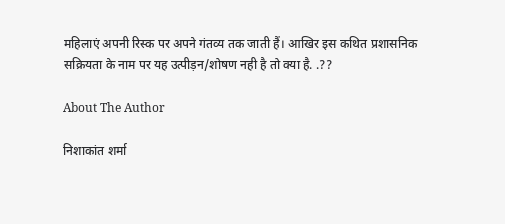महिलाएं अपनी रिस्क पर अपने गंतव्य तक जाती हैं। आखिर इस कथित प्रशासनिक सक्रियता के नाम पर यह उत्पीड़न/शोषण नही है तो क्या है. .??

About The Author

निशाकांत शर्मा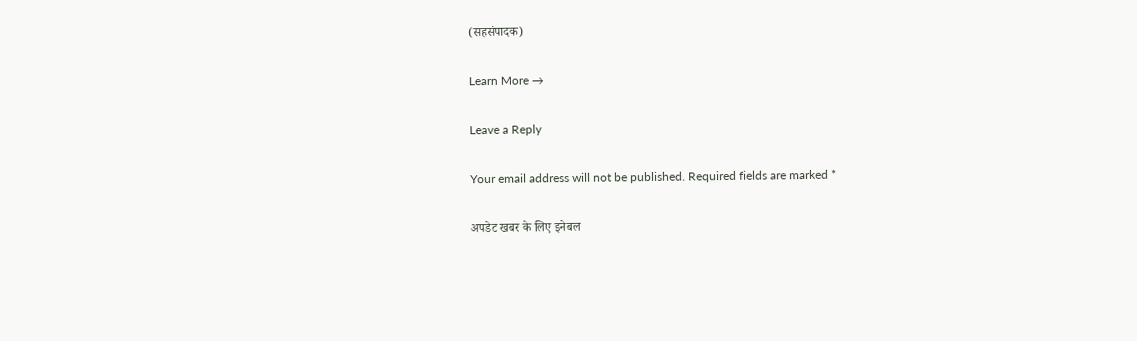(सहसंपादक)

Learn More →

Leave a Reply

Your email address will not be published. Required fields are marked *

अपडेट खबर के लिए इनेबल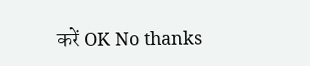करें OK No thanks